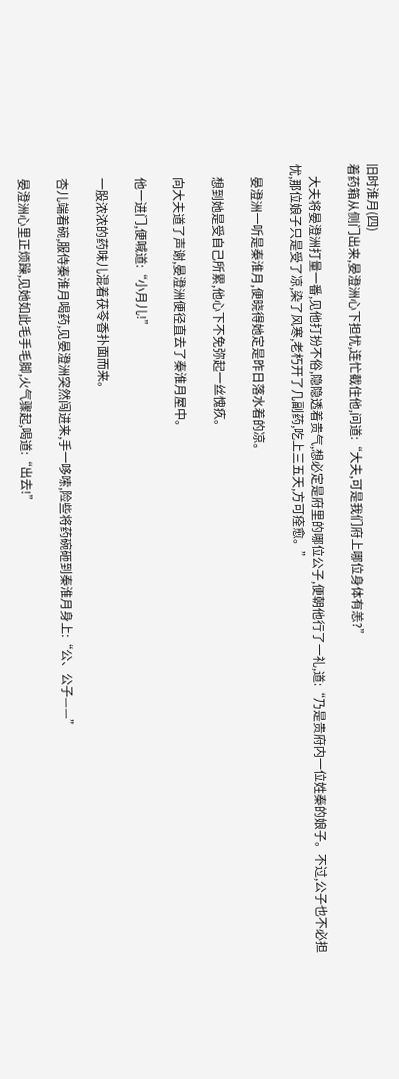旧时淮月(四)
着药箱从侧门出来,晏澄洲心下担忧,连忙截住他,问道:“大夫,可是我们府上哪位身体有恙?”

    大夫将晏澄洲打量一番,见他打扮不俗,隐隐透着贵气,想必定是府里的哪位公子,便朝他行了一礼,道:“乃是贵府内一位姓秦的娘子。不过,公子也不必担忧,那位娘子只是受了凉,染了风寒,老朽开了几副药,吃上三五天,方可痊愈。”

    晏澄洲一听是秦淮月,便晓得她定是昨日落水着的凉。

    想到她是受自己所累,他心下不免弥起一丝愧疚。

    向大夫道了声谢,晏澄洲便径直去了秦淮月屋中。

    他一进门,便喊道:“小月儿!”

    一股浓浓的药味儿混着茯苓香扑面而来。

    杏儿端着碗,服侍秦淮月喝药,见晏澄洲突然闯进来,手一哆嗦,险些将药碗砸到秦淮月身上:“公、公子——”

    晏澄洲心里正烦躁,见她如此毛手毛脚,火气骤起,喝道:“出去!”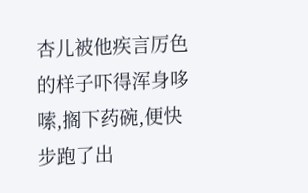杏儿被他疾言厉色的样子吓得浑身哆嗦,搁下药碗,便快步跑了出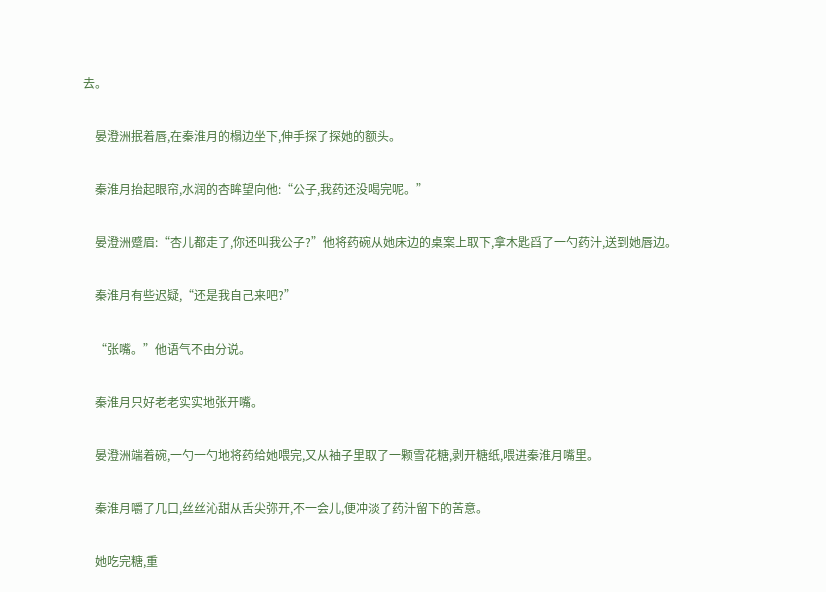去。

    晏澄洲抿着唇,在秦淮月的榻边坐下,伸手探了探她的额头。

    秦淮月抬起眼帘,水润的杏眸望向他:“公子,我药还没喝完呢。”

    晏澄洲蹙眉:“杏儿都走了,你还叫我公子?”他将药碗从她床边的桌案上取下,拿木匙舀了一勺药汁,送到她唇边。

    秦淮月有些迟疑,“还是我自己来吧?”

    “张嘴。”他语气不由分说。

    秦淮月只好老老实实地张开嘴。

    晏澄洲端着碗,一勺一勺地将药给她喂完,又从袖子里取了一颗雪花糖,剥开糖纸,喂进秦淮月嘴里。

    秦淮月嚼了几口,丝丝沁甜从舌尖弥开,不一会儿,便冲淡了药汁留下的苦意。

    她吃完糖,重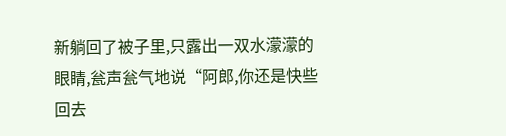新躺回了被子里,只露出一双水濛濛的眼睛,瓮声瓮气地说“阿郎,你还是快些回去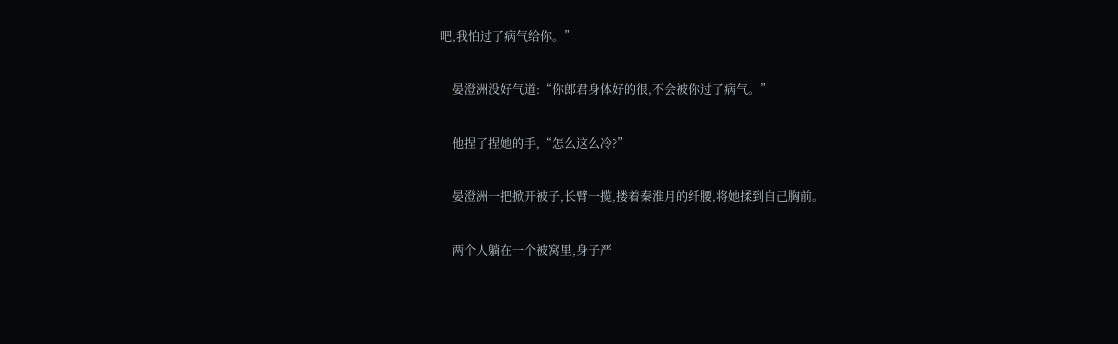吧,我怕过了病气给你。”

    晏澄洲没好气道:“你郎君身体好的很,不会被你过了病气。”

    他捏了捏她的手,“怎么这么冷?”

    晏澄洲一把掀开被子,长臂一揽,搂着秦淮月的纤腰,将她揉到自己胸前。

    两个人躺在一个被窝里,身子严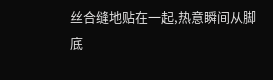丝合缝地贴在一起,热意瞬间从脚底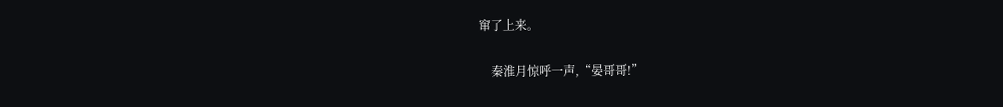窜了上来。

    秦淮月惊呼一声,“晏哥哥!”